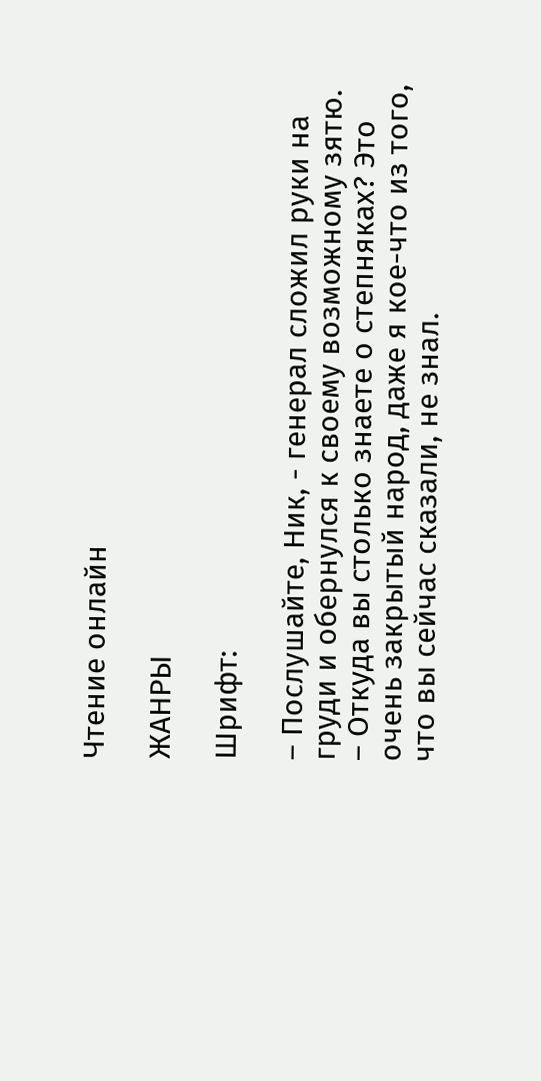Чтение онлайн

ЖАНРЫ

Шрифт:

– Послушайте, Ник, - генерал сложил руки на груди и обернулся к своему возможному зятю.
– Откуда вы столько знаете о степняках? Это очень закрытый народ, даже я кое-что из того, что вы сейчас сказали, не знал.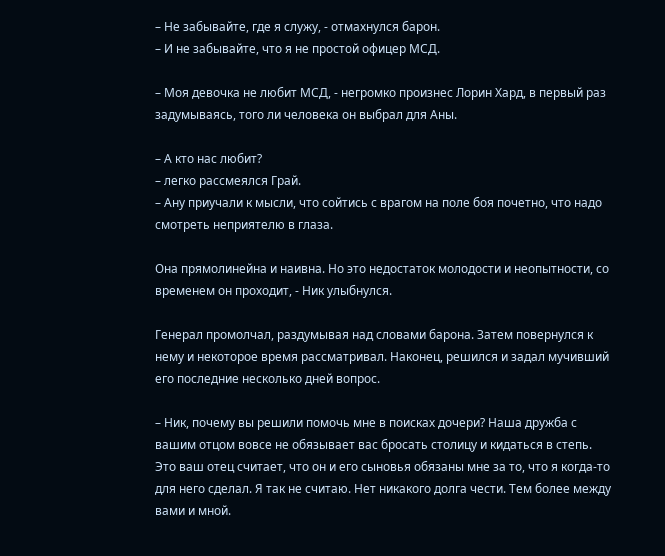– Не забывайте, где я служу, - отмахнулся барон.
– И не забывайте, что я не простой офицер МСД.

– Моя девочка не любит МСД, - негромко произнес Лорин Хард, в первый раз задумываясь, того ли человека он выбрал для Аны.

– А кто нас любит?
– легко рассмеялся Грай.
– Ану приучали к мысли, что сойтись с врагом на поле боя почетно, что надо смотреть неприятелю в глаза.

Она прямолинейна и наивна. Но это недостаток молодости и неопытности, со временем он проходит, - Ник улыбнулся.

Генерал промолчал, раздумывая над словами барона. Затем повернулся к нему и некоторое время рассматривал. Наконец, решился и задал мучивший его последние несколько дней вопрос.

– Ник, почему вы решили помочь мне в поисках дочери? Наша дружба с вашим отцом вовсе не обязывает вас бросать столицу и кидаться в степь. Это ваш отец считает, что он и его сыновья обязаны мне за то, что я когда-то для него сделал. Я так не считаю. Нет никакого долга чести. Тем более между вами и мной.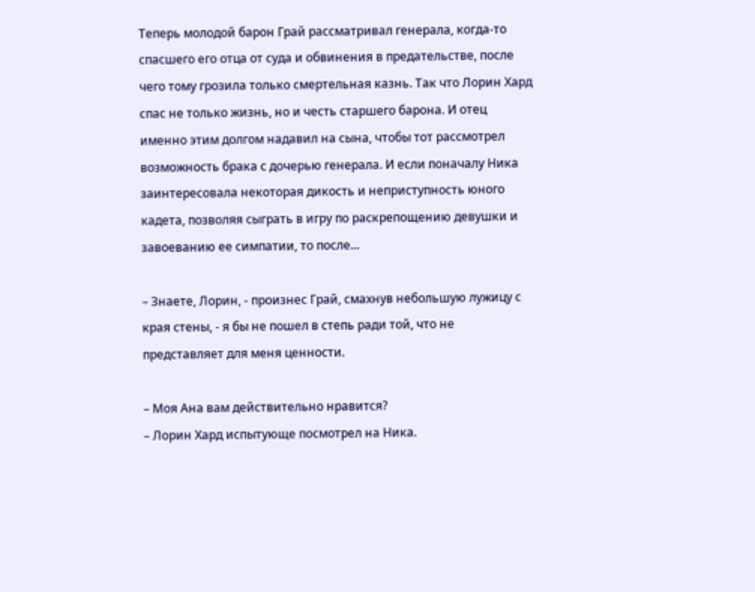Теперь молодой барон Грай рассматривал генерала, когда-то спасшего его отца от суда и обвинения в предательстве, после чего тому грозила только смертельная казнь. Так что Лорин Хард спас не только жизнь, но и честь старшего барона. И отец именно этим долгом надавил на сына, чтобы тот рассмотрел возможность брака с дочерью генерала. И если поначалу Ника заинтересовала некоторая дикость и неприступность юного кадета, позволяя сыграть в игру по раскрепощению девушки и завоеванию ее симпатии, то после...

– Знаете, Лорин, - произнес Грай, смахнув небольшую лужицу с края стены, - я бы не пошел в степь ради той, что не представляет для меня ценности.

– Моя Ана вам действительно нравится?
– Лорин Хард испытующе посмотрел на Ника.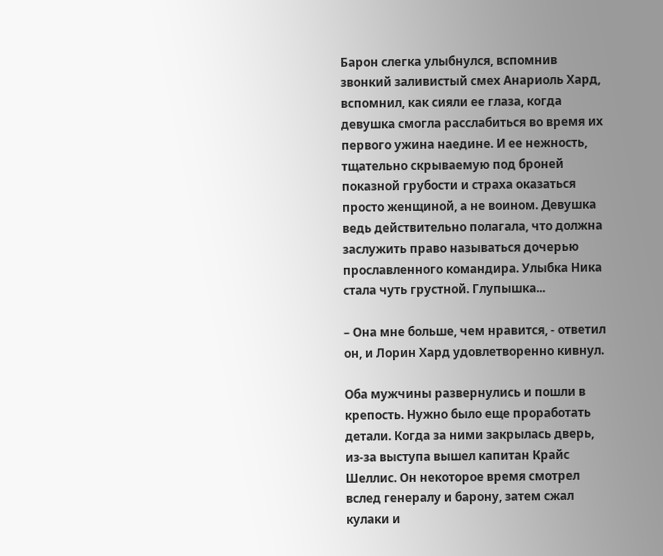Барон слегка улыбнулся, вспомнив звонкий заливистый смех Анариоль Хард, вспомнил, как сияли ее глаза, когда девушка смогла расслабиться во время их первого ужина наедине. И ее нежность, тщательно скрываемую под броней показной грубости и страха оказаться просто женщиной, а не воином. Девушка ведь действительно полагала, что должна заслужить право называться дочерью прославленного командира. Улыбка Ника стала чуть грустной. Глупышка...

– Она мне больше, чем нравится, - ответил он, и Лорин Хард удовлетворенно кивнул.

Оба мужчины развернулись и пошли в крепость. Нужно было еще проработать детали. Когда за ними закрылась дверь, из-за выступа вышел капитан Крайс Шеллис. Он некоторое время смотрел вслед генералу и барону, затем сжал кулаки и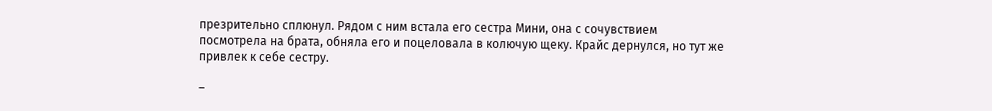презрительно сплюнул. Рядом с ним встала его сестра Мини, она с сочувствием посмотрела на брата, обняла его и поцеловала в колючую щеку. Крайс дернулся, но тут же привлек к себе сестру.

–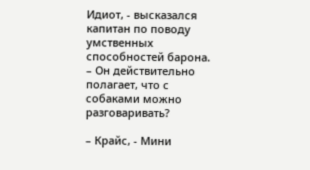Идиот, - высказался капитан по поводу умственных способностей барона.
– Он действительно полагает, что с собаками можно разговаривать?

– Крайс, - Мини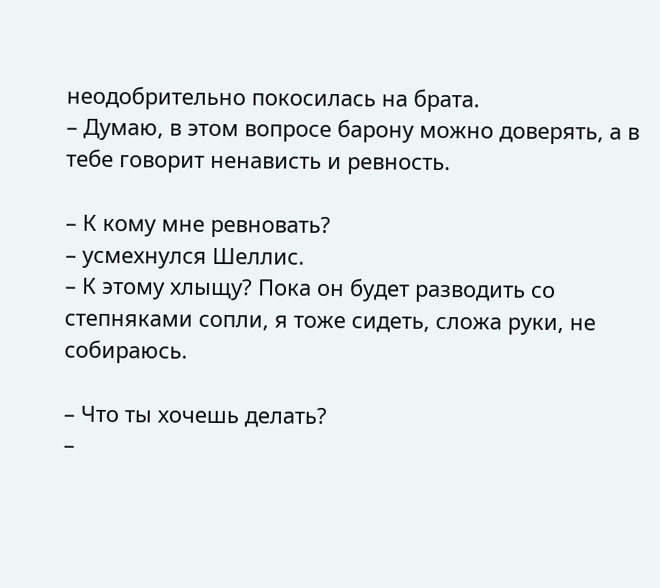неодобрительно покосилась на брата.
– Думаю, в этом вопросе барону можно доверять, а в тебе говорит ненависть и ревность.

– К кому мне ревновать?
– усмехнулся Шеллис.
– К этому хлыщу? Пока он будет разводить со степняками сопли, я тоже сидеть, сложа руки, не собираюсь.

– Что ты хочешь делать?
–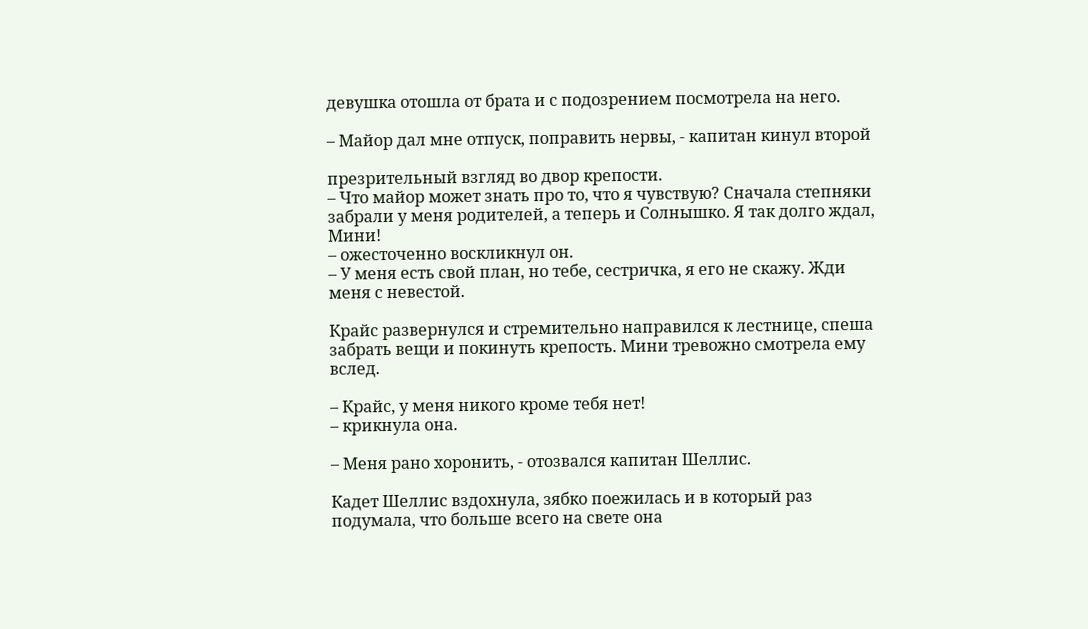девушка отошла от брата и с подозрением посмотрела на него.

– Майор дал мне отпуск, поправить нервы, - капитан кинул второй

презрительный взгляд во двор крепости.
– Что майор может знать про то, что я чувствую? Сначала степняки забрали у меня родителей, а теперь и Солнышко. Я так долго ждал, Мини!
– ожесточенно воскликнул он.
– У меня есть свой план, но тебе, сестричка, я его не скажу. Жди меня с невестой.

Крайс развернулся и стремительно направился к лестнице, спеша забрать вещи и покинуть крепость. Мини тревожно смотрела ему вслед.

– Крайс, у меня никого кроме тебя нет!
– крикнула она.

– Меня рано хоронить, - отозвался капитан Шеллис.

Кадет Шеллис вздохнула, зябко поежилась и в который раз подумала, что больше всего на свете она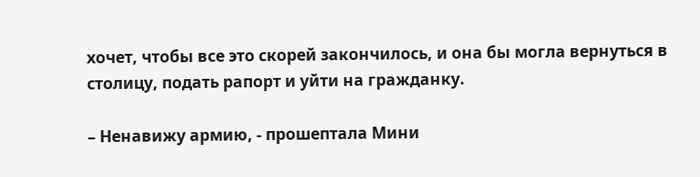хочет, чтобы все это скорей закончилось, и она бы могла вернуться в столицу, подать рапорт и уйти на гражданку.

– Ненавижу армию, - прошептала Мини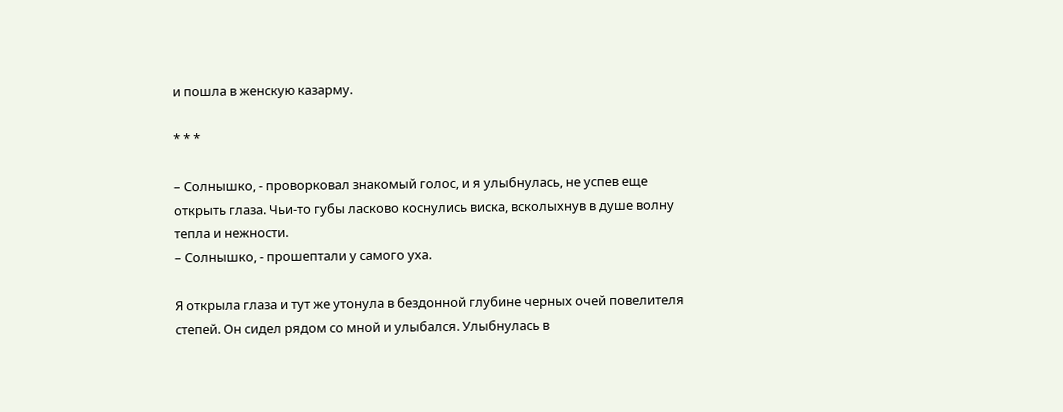и пошла в женскую казарму.

* * *

– Солнышко, - проворковал знакомый голос, и я улыбнулась, не успев еще открыть глаза. Чьи-то губы ласково коснулись виска, всколыхнув в душе волну тепла и нежности.
– Солнышко, - прошептали у самого уха.

Я открыла глаза и тут же утонула в бездонной глубине черных очей повелителя степей. Он сидел рядом со мной и улыбался. Улыбнулась в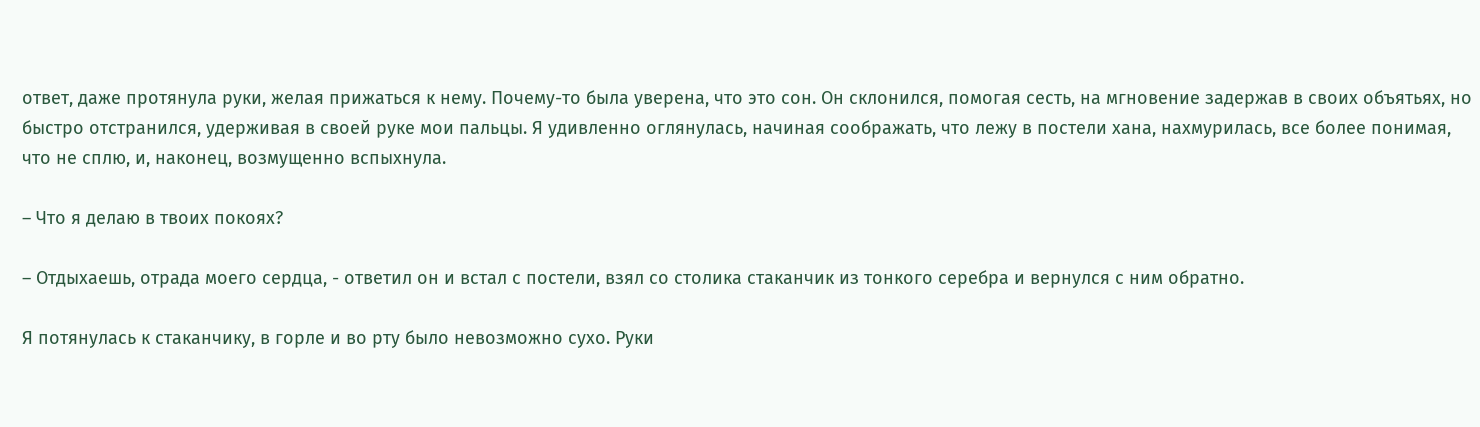ответ, даже протянула руки, желая прижаться к нему. Почему-то была уверена, что это сон. Он склонился, помогая сесть, на мгновение задержав в своих объятьях, но быстро отстранился, удерживая в своей руке мои пальцы. Я удивленно оглянулась, начиная соображать, что лежу в постели хана, нахмурилась, все более понимая, что не сплю, и, наконец, возмущенно вспыхнула.

– Что я делаю в твоих покоях?

– Отдыхаешь, отрада моего сердца, - ответил он и встал с постели, взял со столика стаканчик из тонкого серебра и вернулся с ним обратно.

Я потянулась к стаканчику, в горле и во рту было невозможно сухо. Руки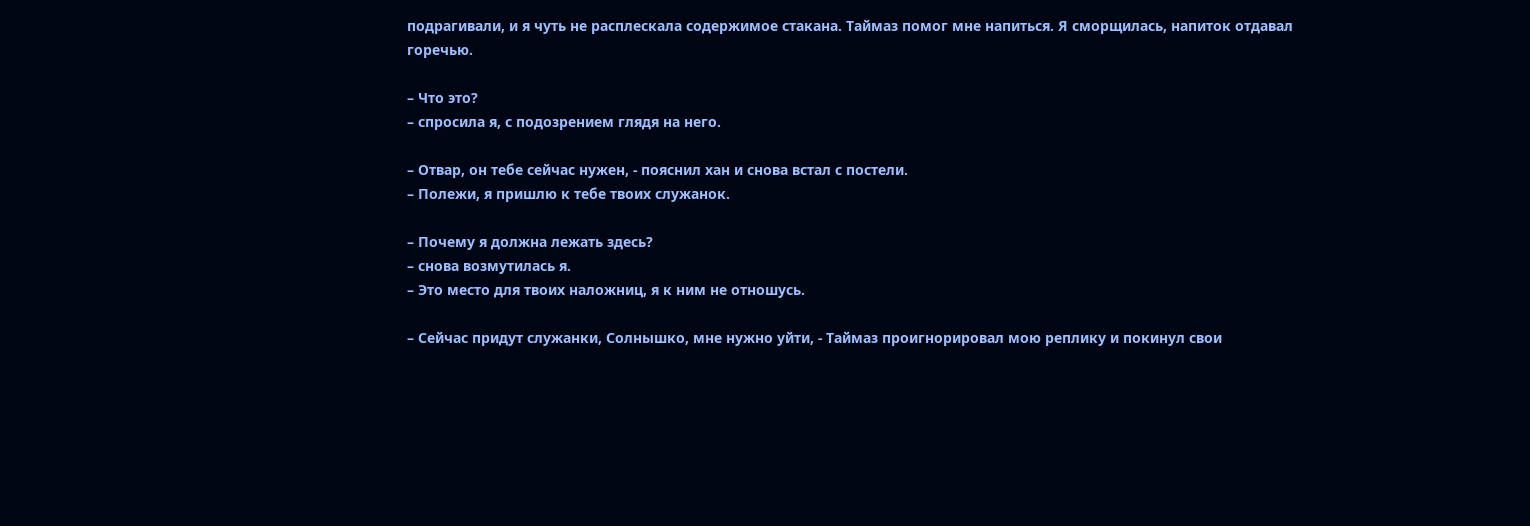подрагивали, и я чуть не расплескала содержимое стакана. Таймаз помог мне напиться. Я сморщилась, напиток отдавал горечью.

– Что это?
– спросила я, с подозрением глядя на него.

– Отвар, он тебе сейчас нужен, - пояснил хан и снова встал с постели.
– Полежи, я пришлю к тебе твоих служанок.

– Почему я должна лежать здесь?
– снова возмутилась я.
– Это место для твоих наложниц, я к ним не отношусь.

– Сейчас придут служанки, Солнышко, мне нужно уйти, - Таймаз проигнорировал мою реплику и покинул свои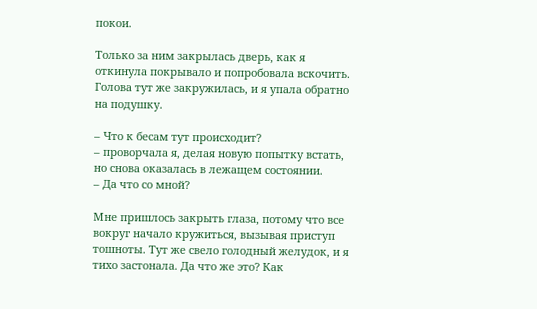покои.

Только за ним закрылась дверь, как я откинула покрывало и попробовала вскочить. Голова тут же закружилась, и я упала обратно на подушку.

– Что к бесам тут происходит?
– проворчала я, делая новую попытку встать, но снова оказалась в лежащем состоянии.
– Да что со мной?

Мне пришлось закрыть глаза, потому что все вокруг начало кружиться, вызывая приступ тошноты. Тут же свело голодный желудок, и я тихо застонала. Да что же это? Как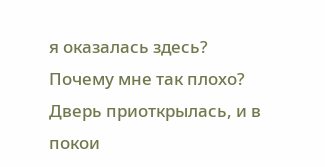я оказалась здесь? Почему мне так плохо? Дверь приоткрылась, и в покои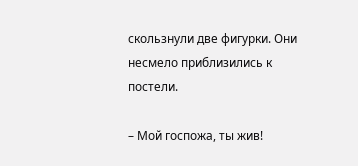скользнули две фигурки. Они несмело приблизились к постели.

– Мой госпожа, ты жив!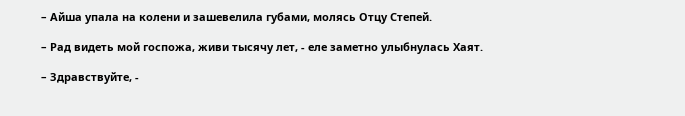– Айша упала на колени и зашевелила губами, молясь Отцу Степей.

– Рад видеть мой госпожа, живи тысячу лет, - еле заметно улыбнулась Хаят.

– Здравствуйте, -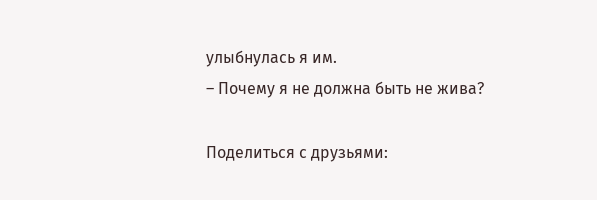улыбнулась я им.
– Почему я не должна быть не жива?

Поделиться с друзьями: